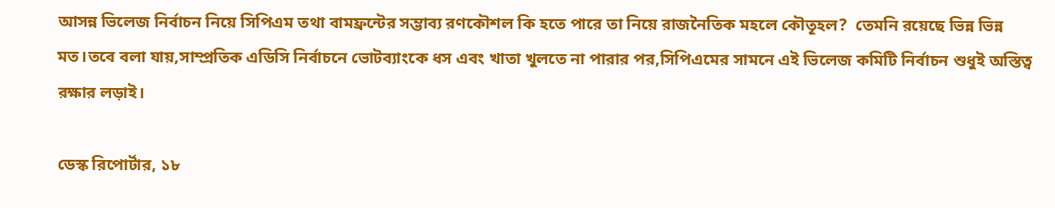আসন্ন ভিলেজ নির্বাচন নিয়ে সিপিএম তথা বামফ্রন্টের সম্ভাব্য রণকৌশল কি হতে পারে তা নিয়ে রাজনৈতিক মহলে কৌতূহল?  তেমনি রয়েছে ভিন্ন ভিন্ন মত।তবে বলা যায়,সাম্প্রতিক এডিসি নির্বাচনে ভোটব্যাংকে ধস এবং খাতা খুলতে না পারার পর,সিপিএমের সামনে এই ভিলেজ কমিটি নির্বাচন শুধুই অস্তিত্ব রক্ষার লড়াই।

ডেস্ক রিপোর্টার, ১৮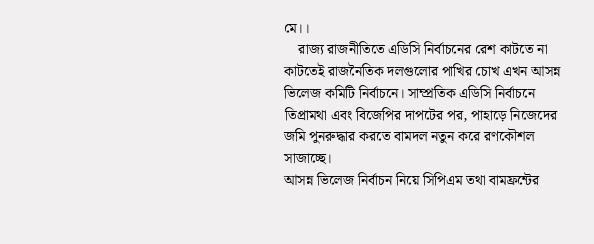মে।।
    রাজ্য রাজনীতিতে এডিসি নির্বাচনের রেশ কাটতে না কাটতেই রাজনৈতিক দলগুলোর পাখির চোখ এখন আসন্ন ভিলেজ কমিটি নির্বাচনে। সাম্প্রতিক এডিসি নির্বাচনে তিপ্রামথা এবং বিজেপির দাপটের পর, পাহাড়ে নিজেদের জমি পুনরুদ্ধার করতে বামদল নতুন করে রণকৌশল সাজাচ্ছে।
আসন্ন ভিলেজ নির্বাচন নিয়ে সিপিএম তথা বামফ্রন্টের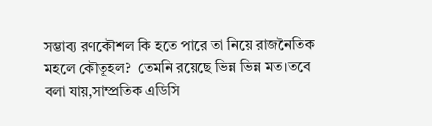সম্ভাব্য রণকৌশল কি হতে পারে তা নিয়ে রাজনৈতিক মহলে কৌতূহল?  তেমনি রয়েছে ভিন্ন ভিন্ন মত।তবে বলা যায়,সাম্প্রতিক এডিসি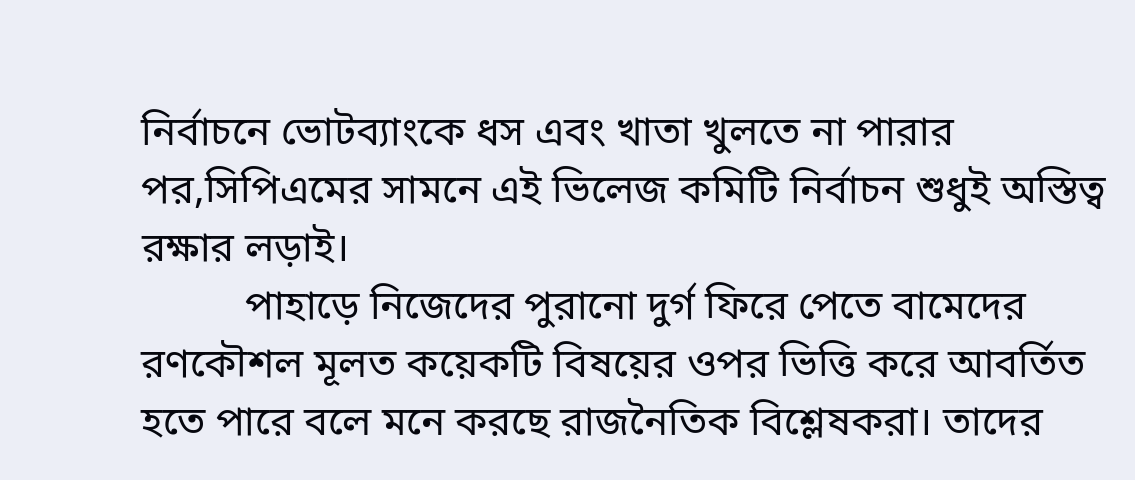নির্বাচনে ভোটব্যাংকে ধস এবং খাতা খুলতে না পারার পর,সিপিএমের সামনে এই ভিলেজ কমিটি নির্বাচন শুধুই অস্তিত্ব রক্ষার লড়াই।
          পাহাড়ে নিজেদের পুরানো দুর্গ ফিরে পেতে বামেদের রণকৌশল মূলত কয়েকটি বিষয়ের ওপর ভিত্তি করে আবর্তিত হতে পারে বলে মনে করছে রাজনৈতিক বিশ্লেষকরা। তাদের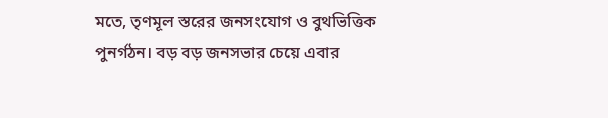মতে, তৃণমূল স্তরের জনসংযোগ ও বুথভিত্তিক পুনর্গঠন। বড় বড় জনসভার চেয়ে এবার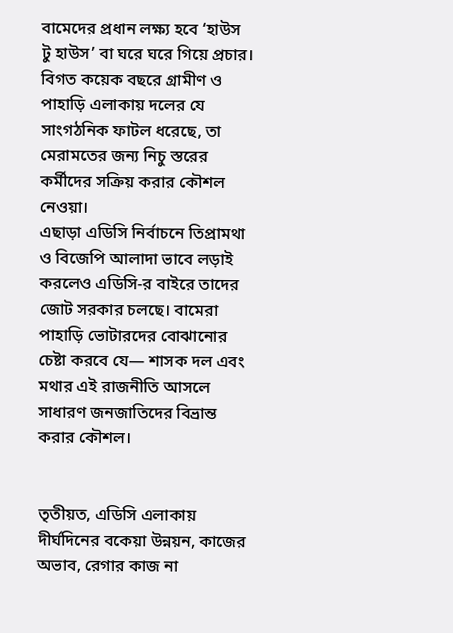বামেদের প্রধান লক্ষ্য হবে ‘হাউস টু হাউস’ বা ঘরে ঘরে গিয়ে প্রচার। বিগত কয়েক বছরে গ্রামীণ ও পাহাড়ি এলাকায় দলের যে সাংগঠনিক ফাটল ধরেছে, তা মেরামতের জন্য নিচু স্তরের কর্মীদের সক্রিয় করার কৌশল নেওয়া।
এছাড়া এডিসি নির্বাচনে তিপ্রামথা ও বিজেপি আলাদা ভাবে লড়াই করলেও এডিসি-র বাইরে তাদের জোট সরকার চলছে। বামেরা পাহাড়ি ভোটারদের বোঝানোর চেষ্টা করবে যে— শাসক দল এবং মথার এই রাজনীতি আসলে সাধারণ জনজাতিদের বিভ্রান্ত করার কৌশল।


তৃতীয়ত, এডিসি এলাকায় দীর্ঘদিনের বকেয়া উন্নয়ন, কাজের অভাব, রেগার কাজ না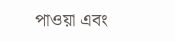পাওয়া এবং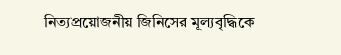নিত্যপ্রয়োজনীয় জিনিসের মূল্যবৃদ্ধিকে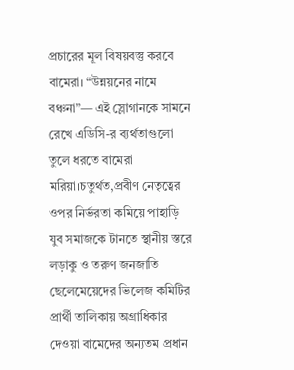প্রচারের মূল বিষয়বস্তু করবে বামেরা। “উন্নয়নের নামে বঞ্চনা”— এই স্লোগানকে সামনে রেখে এডিসি-র ব্যর্থতাগুলো তুলে ধরতে বামেরা মরিয়া।চতুর্থত,প্রবীণ নেতৃত্বের ওপর নির্ভরতা কমিয়ে পাহাড়ি যুব সমাজকে টানতে স্থানীয় স্তরে লড়াকু ও তরুণ জনজাতি ছেলেমেয়েদের ভিলেজ কমিটির প্রার্থী তালিকায় অগ্রাধিকার দেওয়া বামেদের অন্যতম প্রধান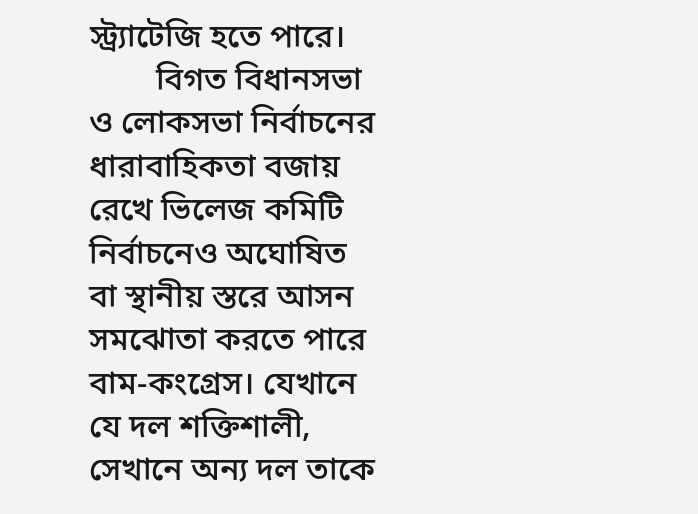স্ট্র্যাটেজি হতে পারে।
        বিগত বিধানসভা ও লোকসভা নির্বাচনের ধারাবাহিকতা বজায় রেখে ভিলেজ কমিটি নির্বাচনেও অঘোষিত বা স্থানীয় স্তরে আসন সমঝোতা করতে পারে বাম-কংগ্রেস। যেখানে যে দল শক্তিশালী, সেখানে অন্য দল তাকে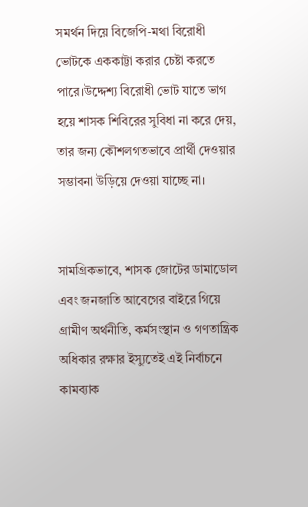সমর্থন দিয়ে বিজেপি-মথা বিরোধী ভোটকে এককাট্টা করার চেষ্টা করতে পারে।উদ্দেশ্য বিরোধী ভোট যাতে ভাগ হয়ে শাসক শিবিরের সুবিধা না করে দেয়, তার জন্য কৌশলগতভাবে প্রার্থী দেওয়ার সম্ভাবনা উড়িয়ে দেওয়া যাচ্ছে না।


সামগ্রিকভাবে, শাসক জোটের ডামাডোল এবং জনজাতি আবেগের বাইরে গিয়ে গ্রামীণ অর্থনীতি, কর্মসংস্থান ও গণতান্ত্রিক অধিকার রক্ষার ইস্যুতেই এই নির্বাচনে কামব্যাক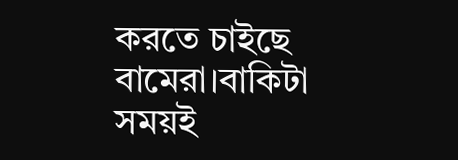করতে চাইছে বামেরা।বাকিটা সময়ই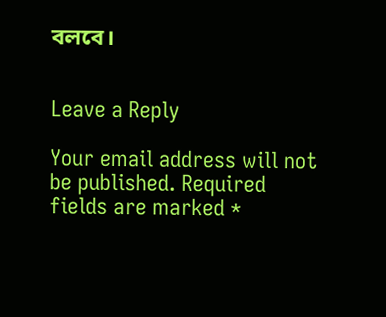বলবে।


Leave a Reply

Your email address will not be published. Required fields are marked *